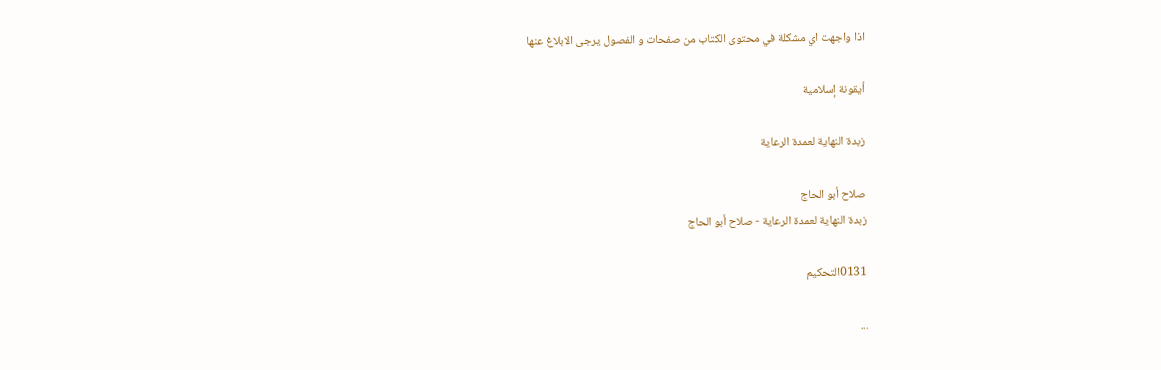اذا واجهت اي مشكلة في محتوى الكتاب من صفحات و الفصول يرجى الابلاغ عنها

أيقونة إسلامية

زبدة النهاية لعمدة الرعاية

صلاح أبو الحاج
زبدة النهاية لعمدة الرعاية - صلاح أبو الحاج

0131التحكيم

...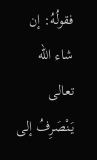فقولُهُ: إن شاء الله تعالى يَنْصَرِفُ إلى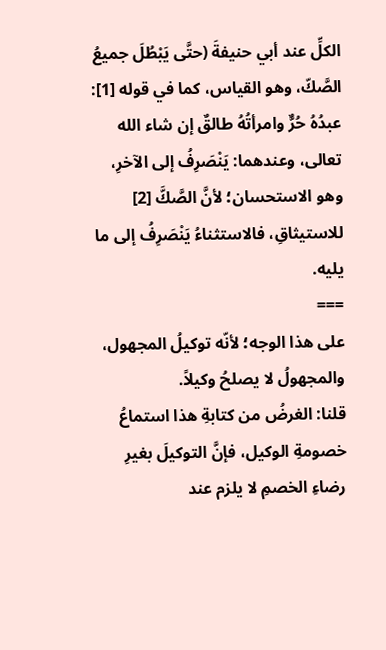الكلِّ عند أبي حنيفةَ (حتَّى يَبْطُلَ جميعُ الصَّكّ، وهو القياس، كما في قوله [1]: عبدُهُ حُرٌّ وامرأتُهُ طالقٌ إن شاء الله تعالى، وعندهما: يَنْصَرِفُ إلى الآخرِ، وهو الاستحسان؛ لأنَّ الصَّكَّ [2] للاستيثاقِ، فالاستثناءُ يَنْصَرِفُ إلى ما يليه.
===
على هذا الوجه؛ لأنّه توكيلُ المجهول، والمجهولُ لا يصلحُ وكيلاً.
قلنا: الغرضُ من كتابةِ هذا استماعُ خصومةِ الوكيل، فإنَّ التوكيلَ بغيرِ رضاءِ الخصمِ لا يلزم عند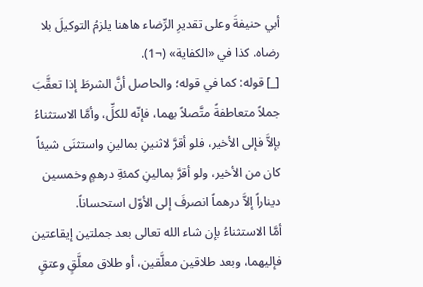أبي حنيفةَ وعلى تقديرِ الرِّضاء هاهنا يلزمُ التوكيلَ بلا رضاه. كذا في «الكفاية» (¬1).
[_] قوله: كما في قوله؛ والحاصل أنَّ الشرطَ إذا تعقَّبَ جملاً متعاطفةً متَّصلاً بهما، فإنّه للكلِّ، وأمَّا الاستثناءُ بإلاَّ فإلى الأخير، فلو أقرَّ لاثنينِ بمالينِ واستثنَى شيئاً كان من الأخير، ولو أقرَّ بمالينِ كمئةِ درهمٍ وخمسين ديناراً إلاَّ درهماً انصرفَ إلى الأوّل استحساناً.
أمَّا الاستثناءُ بإن شاء الله تعالى بعد جملتين إيقاعتين فإليهما، وبعد طلاقين معلَّقين، أو طلاق معلَّقٍ وعتقٍ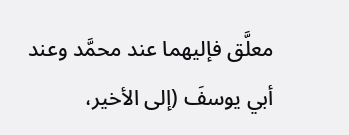معلَّق فإليهما عند محمَّد وعند أبي يوسفَ (إلى الأخير،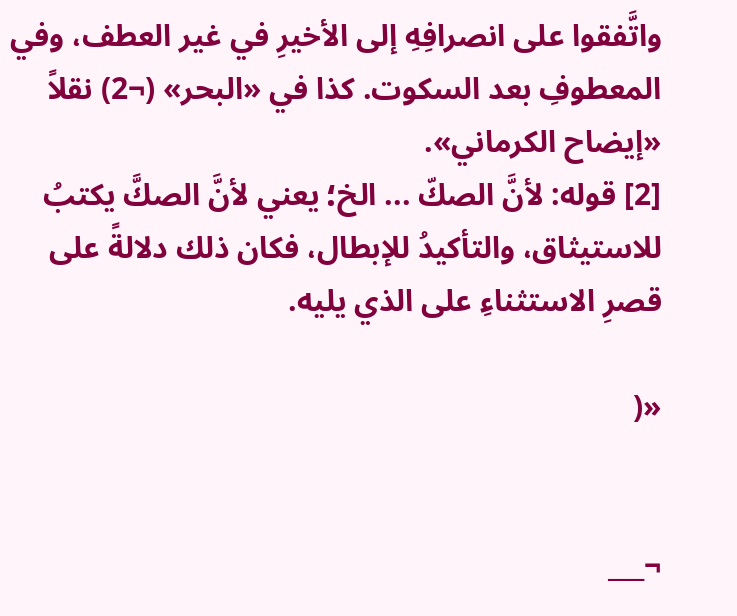واتَّفقوا على انصرافِهِ إلى الأخيرِ في غير العطف، وفي المعطوفِ بعد السكوت. كذا في «البحر» (¬2) نقلاً «إيضاح الكرماني».
[2] قوله: لأنَّ الصكّ ... الخ؛ يعني لأنَّ الصكَّ يكتبُ للاستيثاق، والتأكيدُ للإبطال، فكان ذلك دلالةً على قصرِ الاستثناءِ على الذي يليه.

«(


¬___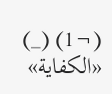(¬1) (_) «الكفاية»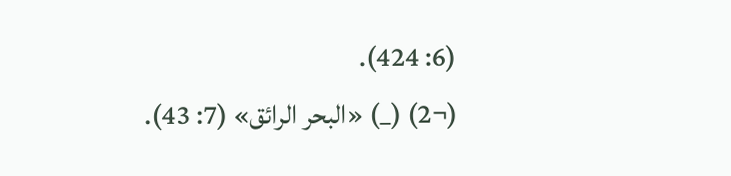(6: 424).
(¬2) (_) «البحر الرائق» (7: 43).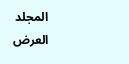المجلد
العرض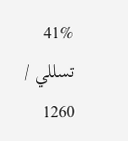41%
تسللي / 1260